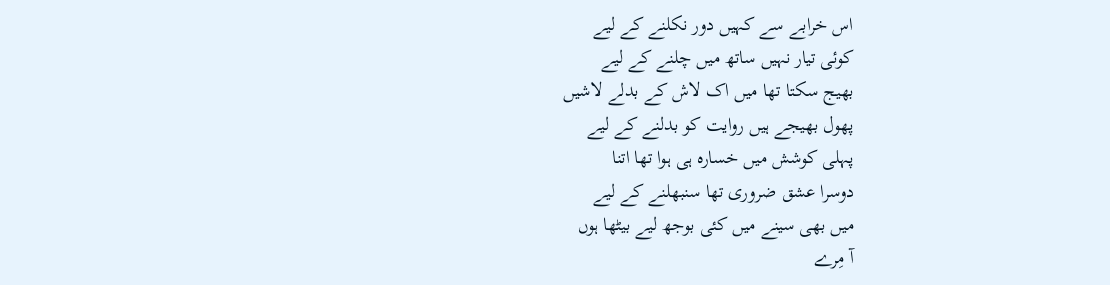اس خرابے سے کہیں دور نکلنے کے لیے
کوئی تیار نہیں ساتھ میں چلنے کے لیے
بھیج سکتا تھا میں اک لاش کے بدلے لاشیں
پھول بھیجے ہیں روایت کو بدلنے کے لیے
پہلی کوشش میں خسارہ ہی ہوا تھا اتنا
دوسرا عشق ضروری تھا سنبھلنے کے لیے
میں بھی سینے میں کئی بوجھ لیے بیٹھا ہوں
آ مِرے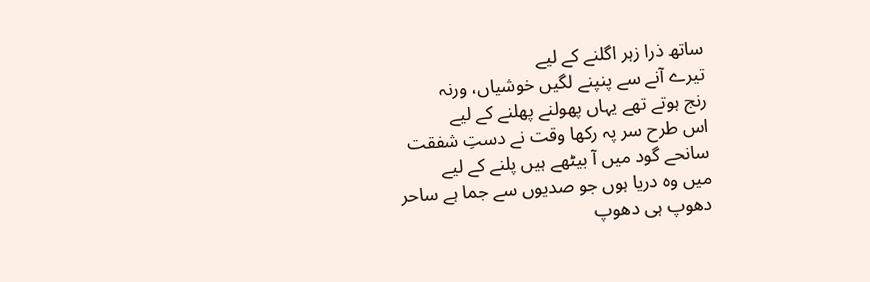ساتھ ذرا زہر اگلنے کے لیے
تیرے آنے سے پنپنے لگیں خوشیاں، ورنہ
رنج ہوتے تھے یہاں پھولنے پھلنے کے لیے
اس طرح سر پہ رکھا وقت نے دستِ شفقت
سانحے گود میں آ بیٹھے ہیں پلنے کے لیے
میں وہ دریا ہوں جو صدیوں سے جما ہے ساحر
دھوپ ہی دھوپ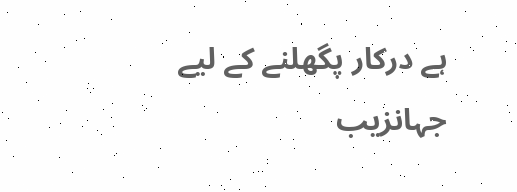ہے درکار پگھلنے کے لیے
جہانزیب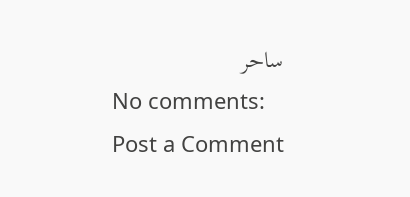ساحر
No comments:
Post a Comment